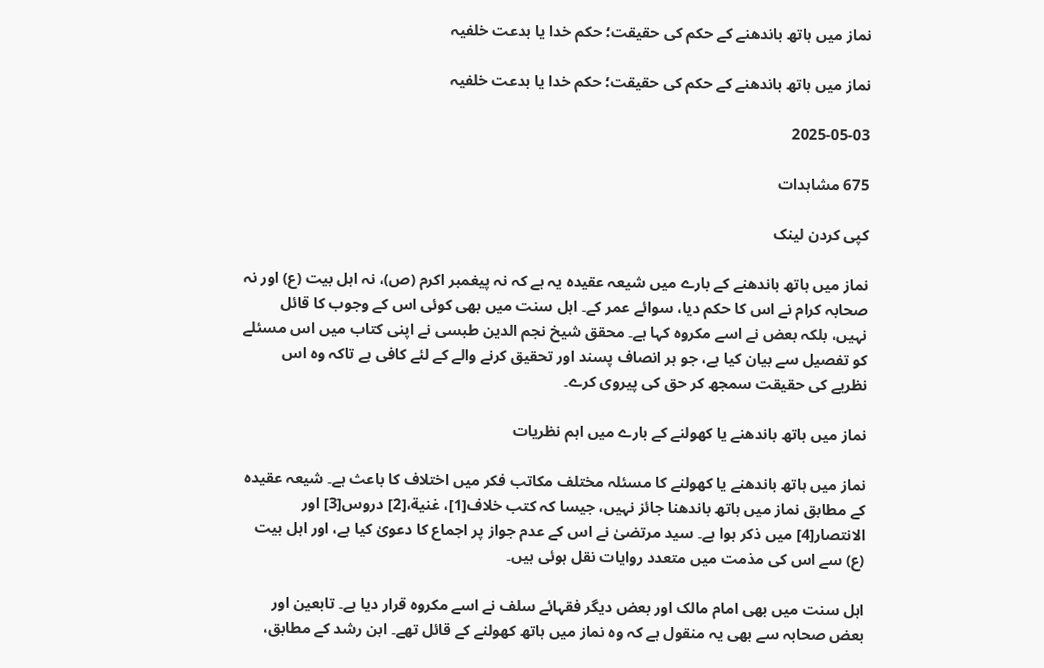نماز میں ہاتھ باندھنے کے حکم کی حقیقت؛ حکم خدا یا بدعت خلفیہ

نماز میں ہاتھ باندھنے کے حکم کی حقیقت؛ حکم خدا یا بدعت خلفیہ

2025-05-03

675 مشاہدات

کپی کردن لینک

نماز میں ہاتھ باندھنے کے بارے میں شیعہ عقیدہ یہ ہے کہ نہ پیغمبر اکرم (ص)، نہ اہل بیت (ع) اور نہ صحابہ کرام نے اس کا حکم دیا، سوائے عمر کے۔ اہل سنت میں بھی کوئی اس کے وجوب کا قائل نہیں، بلکہ بعض نے اسے مکروہ کہا ہے۔ محقق شیخ نجم الدین طبسی نے اپنی کتاب میں اس مسئلے کو تفصیل سے بیان کیا ہے، جو ہر انصاف پسند اور تحقیق کرنے والے کے لئے کافی ہے تاکہ وہ اس نظریے کی حقیقت سمجھ کر حق کی پیروی کرے۔

نماز میں ہاتھ باندھنے یا کھولنے کے بارے میں اہم نظریات

نماز میں ہاتھ باندھنے یا کھولنے کا مسئلہ مختلف مکاتب فکر میں اختلاف کا باعث ہے۔ شیعہ عقیدہ کے مطابق نماز میں ہاتھ باندھنا جائز نہیں، جیسا کہ کتب خلاف[1]، غنیة،[2] دروس[3] اور الانتصار[4] میں ذکر ہوا ہے۔ سید مرتضیٰ نے اس کے عدم جواز پر اجماع کا دعویٰ کیا ہے، اور اہل بیت (ع) سے اس کی مذمت میں متعدد روایات نقل ہوئی ہیں۔

اہل سنت میں بھی امام مالک اور بعض دیگر فقہائے سلف نے اسے مکروہ قرار دیا ہے۔ تابعین اور بعض صحابہ سے بھی یہ منقول ہے کہ وہ نماز میں ہاتھ کھولنے کے قائل تھے۔ ابن رشد کے مطابق،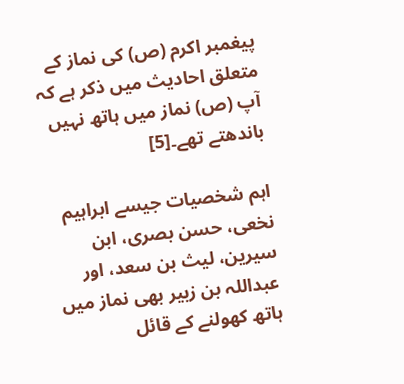پیغمبر اکرم (ص) کی نماز کے متعلق احادیث میں ذکر ہے کہ آپ (ص) نماز میں ہاتھ نہیں باندھتے تھے۔[5]

اہم شخصیات جیسے ابراہیم نخعی، حسن بصری، ابن سیرین، لیث بن سعد، اور عبداللہ بن زبیر بھی نماز میں ہاتھ کھولنے کے قائل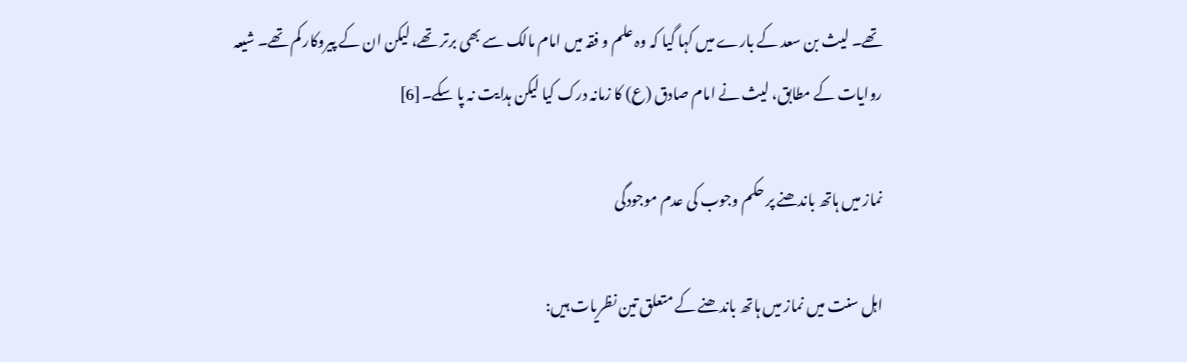تھے۔ لیث بن سعد کے بارے میں کہا گیا کہ وہ علم و فقہ میں امام مالک سے بھی برتر تھے، لیکن ان کے پیروکار کم تھے۔ شیعہ روایات کے مطابق، لیث نے امام صادق (ع) کا زمانہ درک کیا لیکن ہدایت نہ پا سکے۔[6]

نماز میں ہاتھ باندھنے پر حکم وجوب کی عدم موجودگی

اہل سنت میں نماز میں ہاتھ باندھنے کے متعلق تین نظریات ہیں: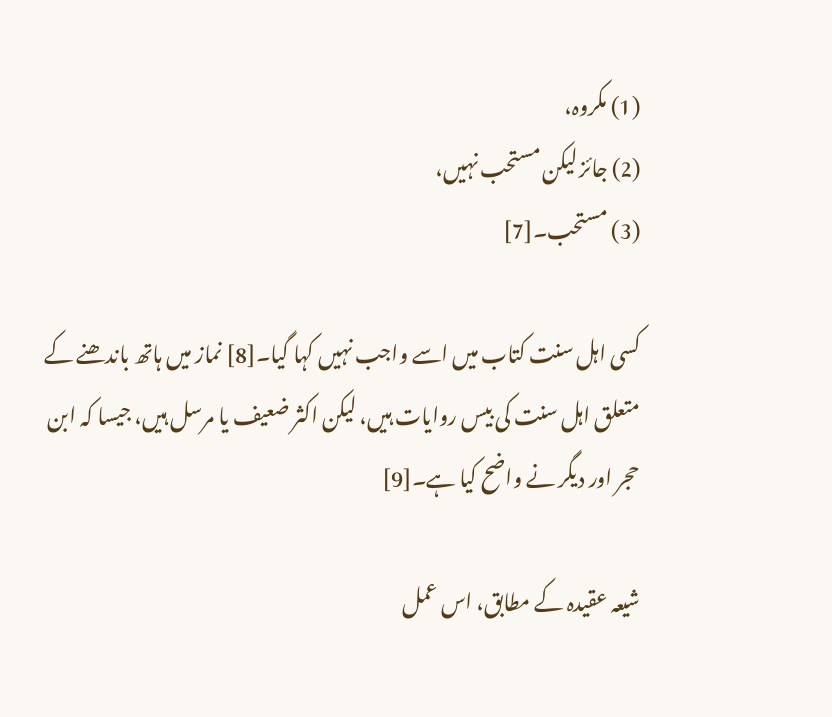(1) مکروہ،
(2) جائز لیکن مستحب نہیں،
(3) مستحب۔[7]

کسی اہل سنت کتاب میں اسے واجب نہیں کہا گیا۔[8] نماز میں ہاتھ باندھنے کے متعلق اہل سنت کی بیس روایات ہیں، لیکن اکثر ضعیف یا مرسل ہیں، جیسا کہ ابن حجر اور دیگر نے واضح کیا ہے۔[9]

شیعہ عقیدہ کے مطابق، اس عمل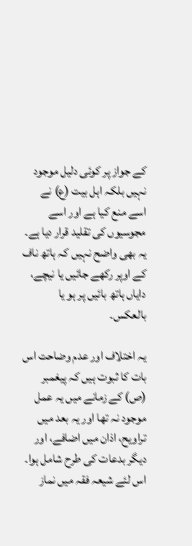کے جواز پر کوئی دلیل موجود نہیں بلکہ اہل بیت (ع) نے اسے منع کیا ہے اور اسے مجوسیوں کی تقلید قرار دیا ہے۔ یہ بھی واضح نہیں کہ ہاتھ ناف کے اوپر رکھے جائیں یا نیچے، دایاں ہاتھ بائیں پر ہو یا بالعکس۔

یہ اختلاف اور عدم وضاحت اس بات کا ثبوت ہیں کہ پیغمبر (ص) کے زمانے میں یہ عمل موجود نہ تھا اور یہ بعد میں تراویح، اذان میں اضافے، اور دیگر بدعات کی طرح شامل ہوا۔ اس لئے شیعہ فقہ میں نماز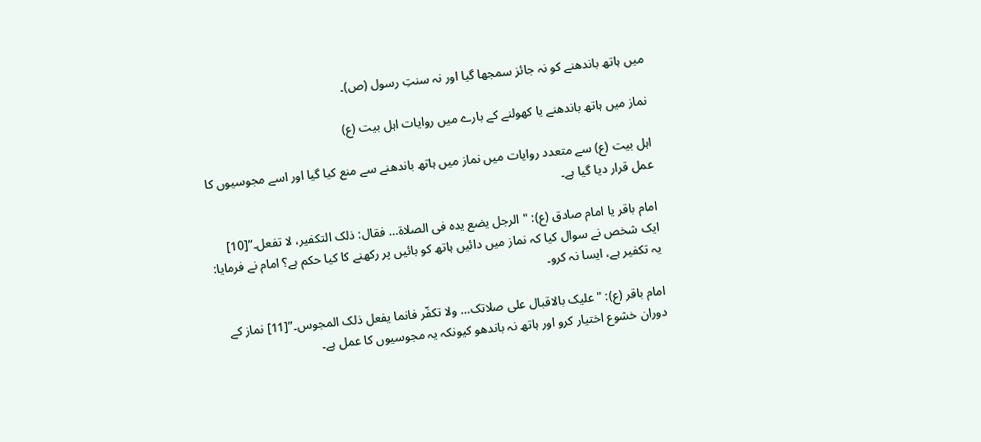میں ہاتھ باندھنے کو نہ جائز سمجھا گیا اور نہ سنتِ رسول (ص)۔

نماز میں ہاتھ باندھنے یا کھولنے کے بارے میں روایات اہل بیت (ع)

اہل بیت (ع) سے متعدد روایات میں نماز میں ہاتھ باندھنے سے منع کیا گیا اور اسے مجوسیوں کا عمل قرار دیا گیا ہے۔

امام باقر یا امام صادق (ع): "الرجل یضع یده فی الصلاة… فقال: ذلک التکفیر، لا تفعل۔”[10] ایک شخص نے سوال کیا کہ نماز میں دائیں ہاتھ کو بائیں پر رکھنے کا کیا حکم ہے؟ امام نے فرمایا: یہ تکفیر ہے، ایسا نہ کرو۔

امام باقر (ع): "علیک بالاقبال علی صلاتک… ولا تکفّر فانما یفعل ذلک المجوس۔”[11] نماز کے دوران خشوع اختیار کرو اور ہاتھ نہ باندھو کیونکہ یہ مجوسیوں کا عمل ہے۔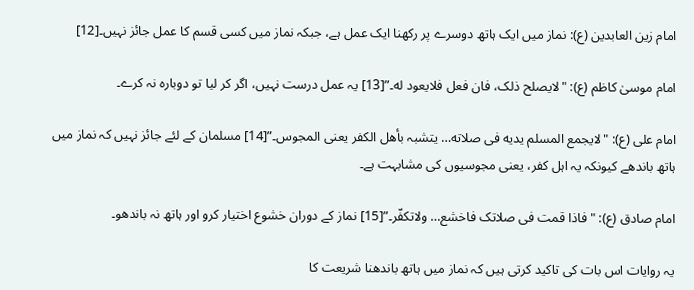امام زین العابدین (ع): نماز میں ایک ہاتھ دوسرے پر رکھنا ایک عمل ہے، جبکہ نماز میں کسی قسم کا عمل جائز نہیں۔[12]

امام موسیٰ کاظم (ع): "لایصلح ذلک، فان فعل فلایعود له۔”[13] یہ عمل درست نہیں، اگر کر لیا تو دوبارہ نہ کرے۔

امام علی (ع): "لایجمع المسلم یدیه فی صلاته… یتشبہ بأهل الکفر یعنی المجوس۔”[14] مسلمان کے لئے جائز نہیں کہ نماز میں ہاتھ باندھے کیونکہ یہ اہل کفر، یعنی مجوسیوں کی مشابہت ہے۔

امام صادق (ع): "فاذا قمت فی صلاتک فاخشع… ولاتکفّر۔”[15] نماز کے دوران خشوع اختیار کرو اور ہاتھ نہ باندھو۔

یہ روایات اس بات کی تاکید کرتی ہیں کہ نماز میں ہاتھ باندھنا شریعت کا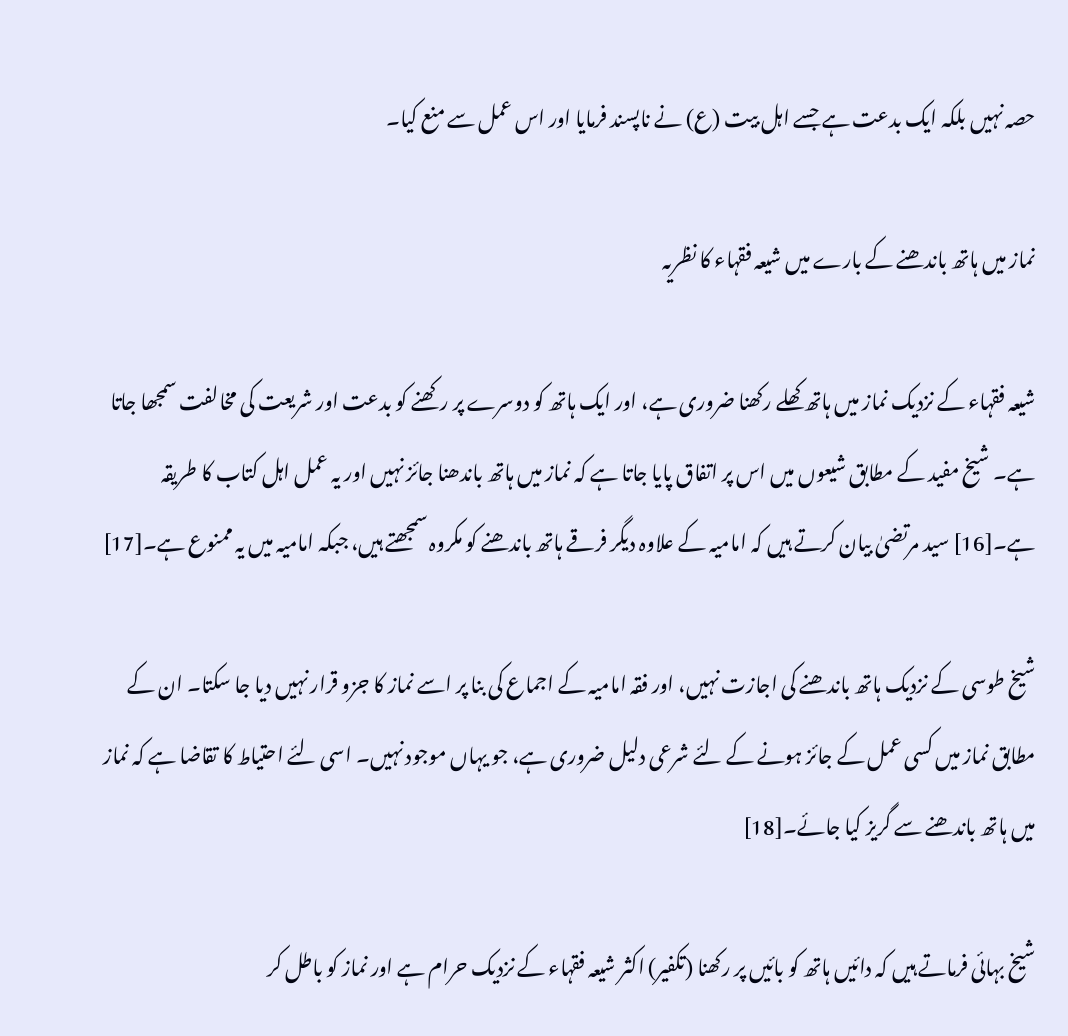حصہ نہیں بلکہ ایک بدعت ہے جسے اہل بیت (ع) نے ناپسند فرمایا اور اس عمل سے منع کیا۔

نماز میں ہاتھ باندھنے کے بارے میں شیعہ فقہاء کا نظریہ

شیعہ فقہاء کے نزدیک نماز میں ہاتھ کھلے رکھنا ضروری ہے، اور ایک ہاتھ کو دوسرے پر رکھنے کو بدعت اور شریعت کی مخالفت سمجھا جاتا ہے۔ شیخ مفید کے مطابق شیعوں میں اس پر اتفاق پایا جاتا ہے کہ نماز میں ہاتھ باندھنا جائز نہیں اور یہ عمل اہل کتاب کا طریقہ ہے۔[16] سید مرتضیٰ بیان کرتے ہیں کہ امامیہ کے علاوہ دیگر فرقے ہاتھ باندھنے کو مکروہ سمجھتے ہیں، جبکہ امامیہ میں یہ ممنوع ہے۔[17]

شیخ طوسی کے نزدیک ہاتھ باندھنے کی اجازت نہیں، اور فقہ امامیہ کے اجماع کی بنا پر اسے نماز کا جزو قرار نہیں دیا جا سکتا۔ ان کے مطابق نماز میں کسی عمل کے جائز ہونے کے لئے شرعی دلیل ضروری ہے، جو یہاں موجود نہیں۔ اسی لئے احتیاط کا تقاضا ہے کہ نماز میں ہاتھ باندھنے سے گریز کیا جائے۔[18]

شیخ بہائی فرماتے ہیں کہ دائیں ہاتھ کو بائیں پر رکھنا (تکفیر) اکثر شیعہ فقہاء کے نزدیک حرام ہے اور نماز کو باطل کر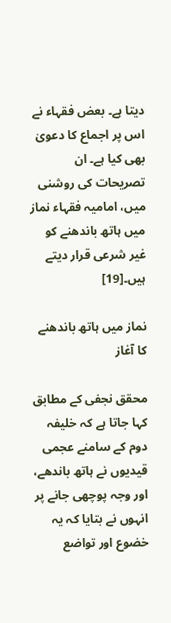دیتا ہے۔ بعض فقہاء نے اس پر اجماع کا دعویٰ بھی کیا ہے۔ ان تصریحات کی روشنی میں، امامیہ فقہاء نماز میں ہاتھ باندھنے کو غیر شرعی قرار دیتے ہیں۔[19]

نماز میں ہاتھ باندھنے کا آغاز

محقق نجفی کے مطابق کہا جاتا ہے کہ خلیفہ دوم کے سامنے عجمی قیدیوں نے ہاتھ باندھے، اور وجہ پوچھی جانے پر انہوں نے بتایا کہ یہ خضوع اور تواضع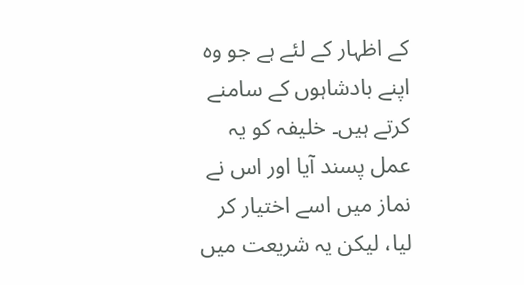کے اظہار کے لئے ہے جو وہ اپنے بادشاہوں کے سامنے کرتے ہیں۔ خلیفہ کو یہ عمل پسند آیا اور اس نے نماز میں اسے اختیار کر لیا، لیکن یہ شریعت میں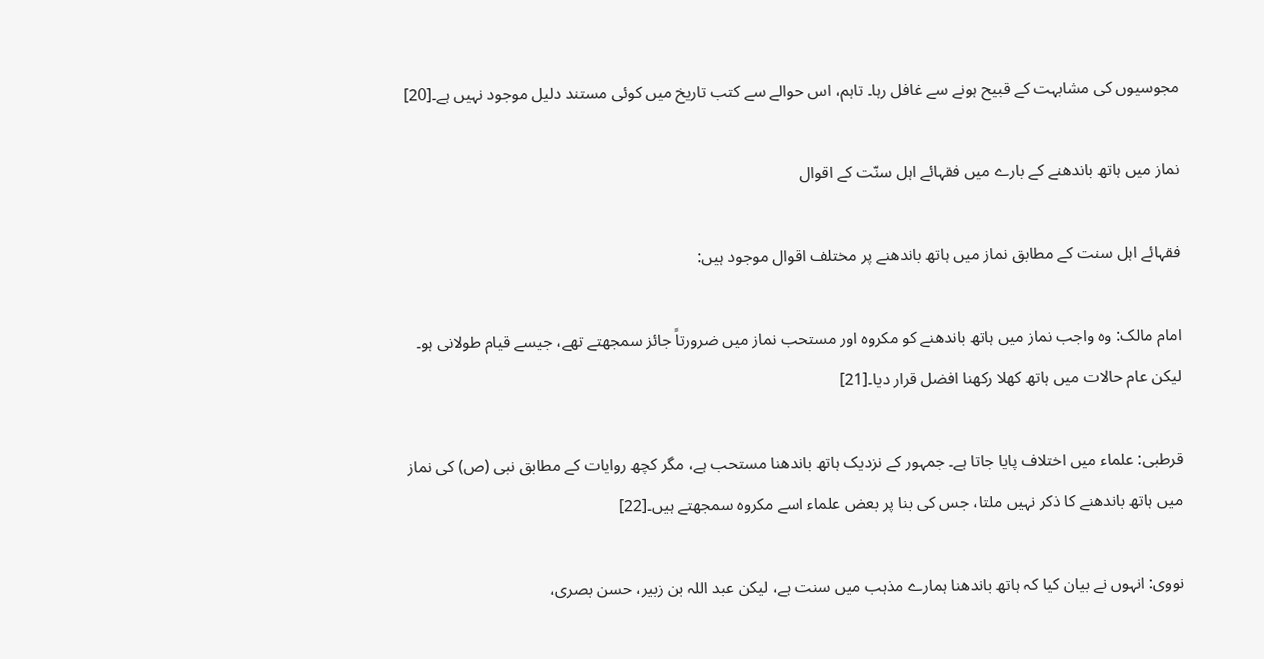مجوسیوں کی مشابہت کے قبیح ہونے سے غافل رہا۔ تاہم، اس حوالے سے کتب تاریخ میں کوئی مستند دلیل موجود نہیں ہے۔[20]

نماز میں ہاتھ باندھنے کے بارے میں فقہائے اہل سنّت کے اقوال

فقہائے اہل سنت کے مطابق نماز میں ہاتھ باندھنے پر مختلف اقوال موجود ہیں:

امام مالک: وہ واجب نماز میں ہاتھ باندھنے کو مکروہ اور مستحب نماز میں ضرورتاً جائز سمجھتے تھے، جیسے قیام طولانی ہو۔ لیکن عام حالات میں ہاتھ کھلا رکھنا افضل قرار دیا۔[21]

قرطبی: علماء میں اختلاف پایا جاتا ہے۔ جمہور کے نزدیک ہاتھ باندھنا مستحب ہے، مگر کچھ روایات کے مطابق نبی (ص) کی نماز میں ہاتھ باندھنے کا ذکر نہیں ملتا، جس کی بنا پر بعض علماء اسے مکروہ سمجھتے ہیں۔[22]

نووی: انہوں نے بیان کیا کہ ہاتھ باندھنا ہمارے مذہب میں سنت ہے، لیکن عبد اللہ بن زبیر، حسن بصری،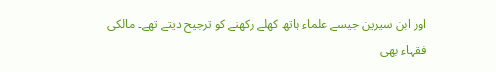اور ابن سیرین جیسے علماء ہاتھ کھلے رکھنے کو ترجیح دیتے تھے۔ مالکی فقہاء بھی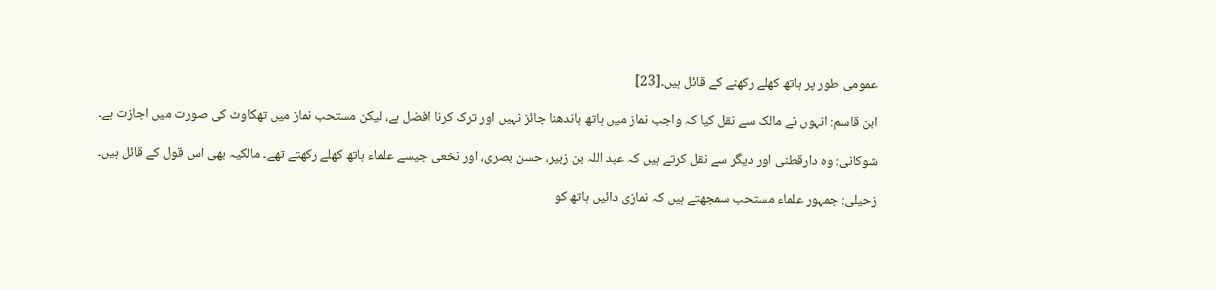عمومی طور پر ہاتھ کھلے رکھنے کے قائل ہیں۔[23]

ابن قاسم: انہوں نے مالک سے نقل کیا کہ واجب نماز میں ہاتھ باندھنا جائز نہیں اور ترک کرنا افضل ہے، لیکن مستحب نماز میں تھکاوٹ کی صورت میں اجازت ہے۔

شوکانی: وہ دارقطنی اور دیگر سے نقل کرتے ہیں کہ عبد اللہ بن زبیر، حسن بصری، اور نخعی جیسے علماء ہاتھ کھلے رکھتے تھے۔ مالکیہ بھی اس قول کے قائل ہیں۔

زحیلی: جمہور علماء مستحب سمجھتے ہیں کہ نمازی دائیں ہاتھ کو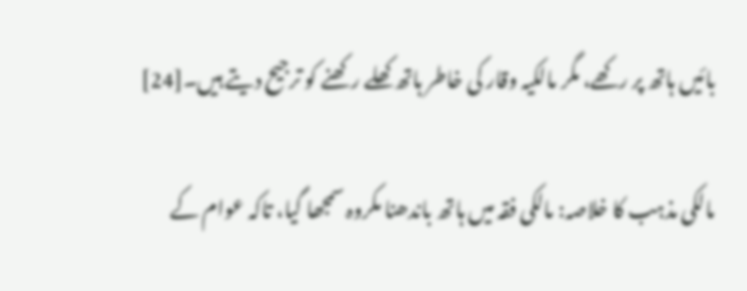بائیں ہاتھ پر رکھے، مگر مالکیہ وقار کی خاطر ہاتھ کھلے رکھنے کو ترجیح دیتے ہیں۔[24]

مالکی مذہب کا خلاصہ: مالکی فقہ میں ہاتھ باندھنا مکروہ سمجھا گیا، تاکہ عوام کے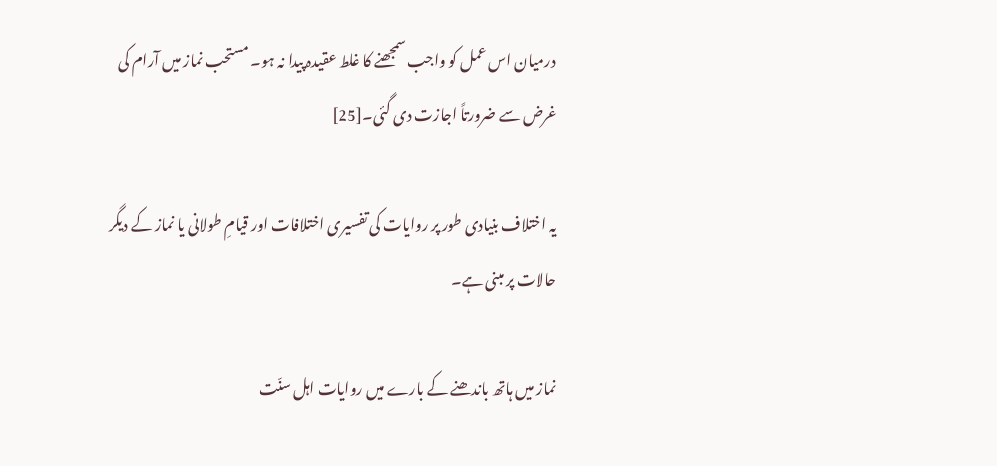درمیان اس عمل کو واجب سمجھنے کا غلط عقیدہ پیدا نہ ہو۔ مستحب نماز میں آرام کی غرض سے ضرورتاً اجازت دی گئی۔[25]

یہ اختلاف بنیادی طور پر روایات کی تفسیری اختلافات اور قیامِ طولانی یا نماز کے دیگر حالات پر مبنی ہے۔

نماز میں ہاتھ باندھنے کے بارے میں روایات اہل سنّت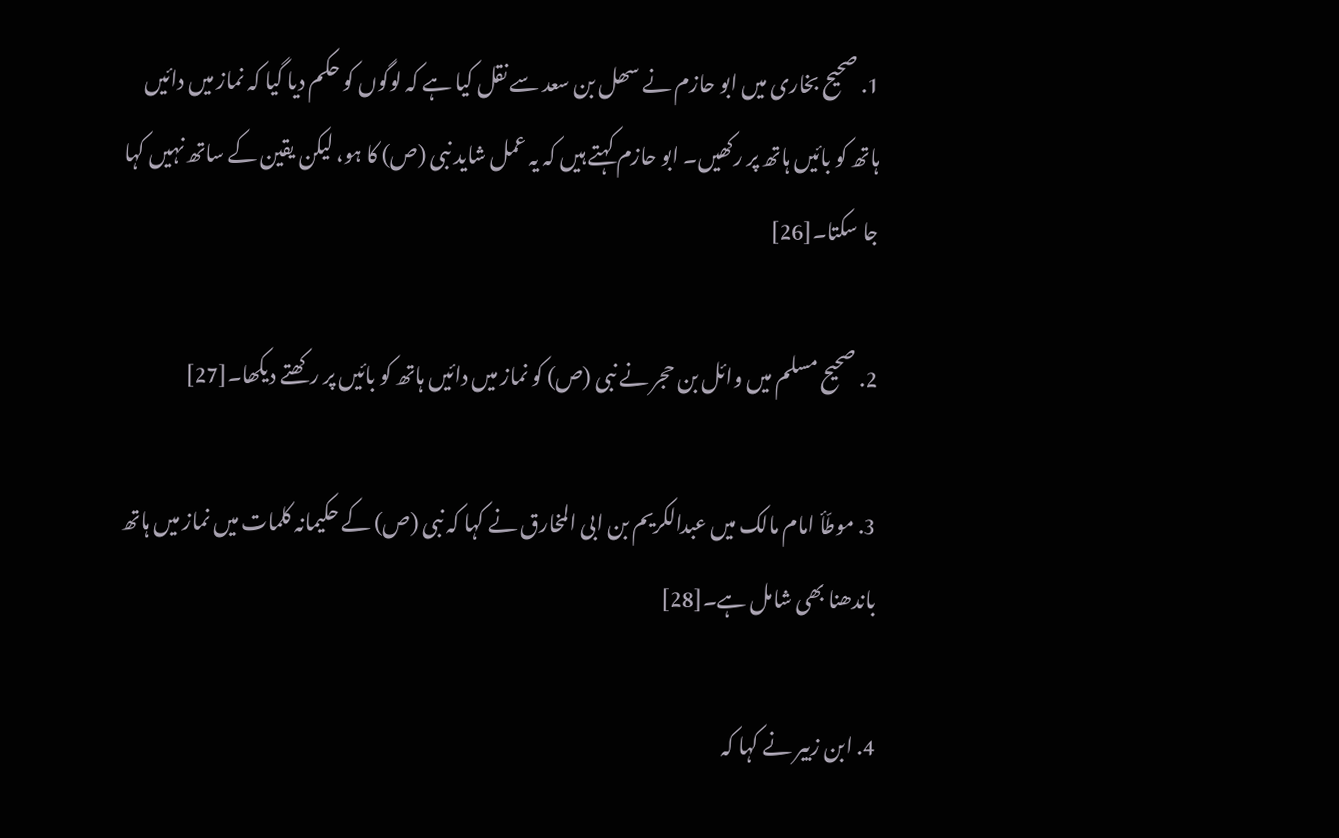1. صحیح بخاری میں ابو حازم نے سھل بن سعد سے نقل کیا ہے کہ لوگوں کو حکم دیا گیا کہ نماز میں دائیں ہاتھ کو بائیں ہاتھ پر رکھیں۔ ابو حازم کہتے ہیں کہ یہ عمل شاید نبی (ص) کا ہو، لیکن یقین کے ساتھ نہیں کہا جا سکتا۔[26]

2. صحیح مسلم میں وائل بن حجر نے نبی (ص) کو نماز میں دائیں ہاتھ کو بائیں پر رکھتے دیکھا۔[27]

3. موطّأ امام مالک میں عبدالکریم بن ابی المخارق نے کہا کہ نبی (ص) کے حکیمانہ کلمات میں نماز میں ہاتھ باندھنا بھی شامل ہے۔[28]

4. ابن زبیر نے کہا کہ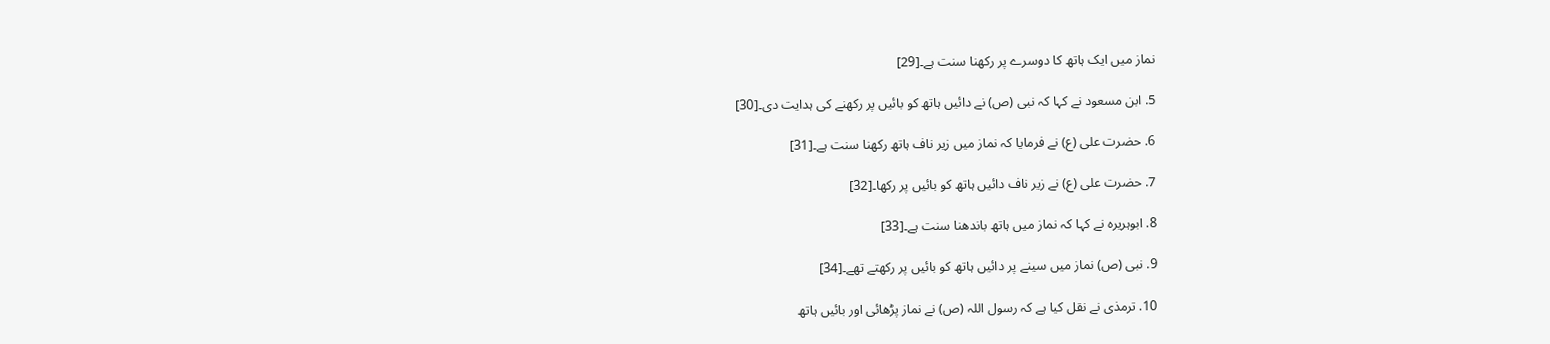نماز میں ایک ہاتھ کا دوسرے پر رکھنا سنت ہے۔[29]

5. ابن مسعود نے کہا کہ نبی (ص) نے دائیں ہاتھ کو بائیں پر رکھنے کی ہدایت دی۔[30]

6. حضرت علی (ع) نے فرمایا کہ نماز میں زیر ناف ہاتھ رکھنا سنت ہے۔[31]

7. حضرت علی (ع) نے زیر ناف دائیں ہاتھ کو بائیں پر رکھا۔[32]

8. ابوہریرہ نے کہا کہ نماز میں ہاتھ باندھنا سنت ہے۔[33]

9. نبی (ص) نماز میں سینے پر دائیں ہاتھ کو بائیں پر رکھتے تھے۔[34]

10. ترمذی نے نقل کیا ہے کہ رسول اللہ (ص) نے نماز پڑھائی اور بائیں ہاتھ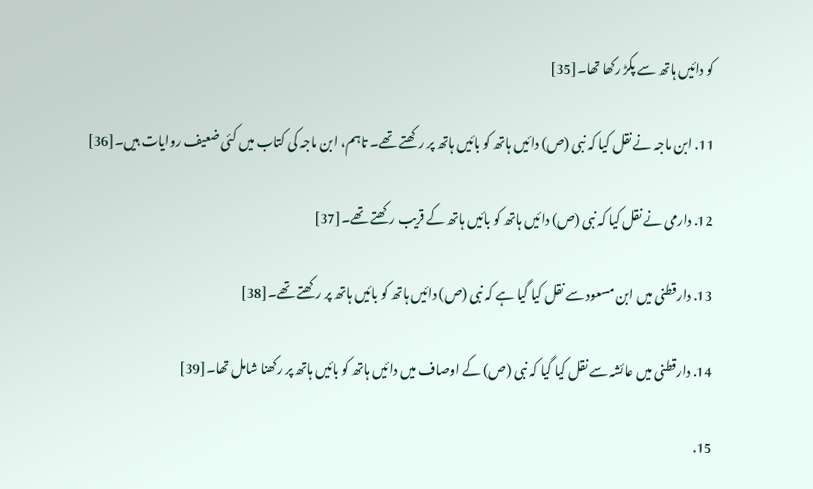کو دائیں ہاتھ سے پکڑ رکھا تھا۔[35]

11. ابن ماجہ نے نقل کیا کہ نبی (ص) دائیں ہاتھ کو بائیں ہاتھ پر رکھتے تھے۔ تاہم، ابن ماجہ کی کتاب میں کئی ضعیف روایات ہیں۔[36]

12. دارمی نے نقل کیا کہ نبی (ص) دائیں ہاتھ کو بائیں ہاتھ کے قریب رکھتے تھے۔[37]

13. دارقطنی میں ابن مسعود سے نقل کیا گیا ہے کہ نبی (ص) دائیں ہاتھ کو بائیں ہاتھ پر رکھتے تھے۔[38]

14. دارقطنی میں عائشہ سے نقل کیا گیا کہ نبی (ص) کے اوصاف میں دائیں ہاتھ کو بائیں ہاتھ پر رکھنا شامل تھا۔[39]

15.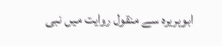ابوہریرہ سے منقول روایت میں نبی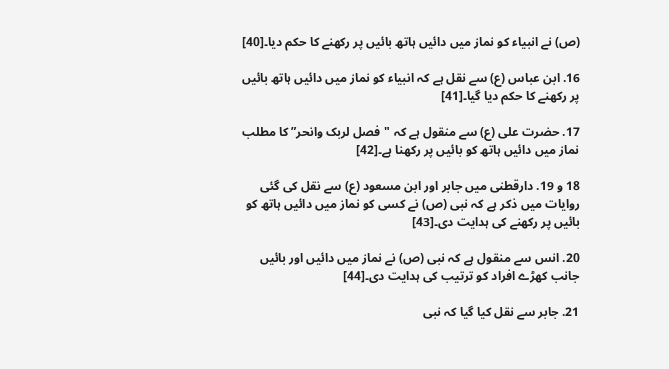(ص) نے انبیاء کو نماز میں دائیں ہاتھ بائیں پر رکھنے کا حکم دیا۔[40]

16. ابن عباس (ع) سے نقل ہے کہ انبیاء کو نماز میں دائیں ہاتھ بائیں پر رکھنے کا حکم دیا گیا۔[41]

17. حضرت علی (ع) سے منقول ہے کہ "فصل لربک وانحر” کا مطلب نماز میں دائیں ہاتھ کو بائیں پر رکھنا ہے۔[42]

18 و 19. دارقطنی میں جابر اور ابن مسعود (ع) سے نقل کی گئی روایات میں ذکر ہے کہ نبی (ص) نے کسی کو نماز میں دائیں ہاتھ کو بائیں پر رکھنے کی ہدایت دی۔[43]

20. انس سے منقول ہے کہ نبی (ص) نے نماز میں دائیں اور بائیں جانب کھڑے افراد کو ترتیب کی ہدایت دی۔[44]

21. جابر سے نقل کیا گیا کہ نبی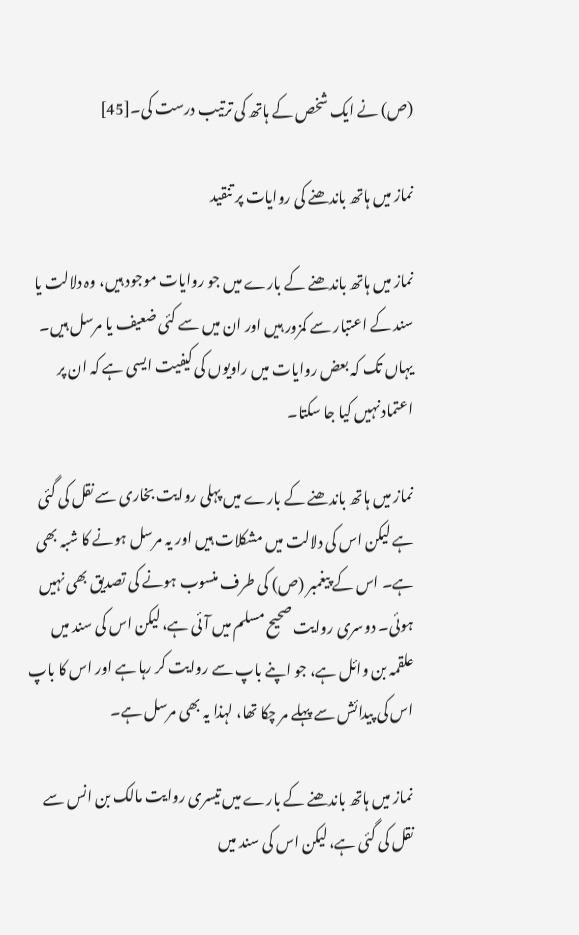(ص) نے ایک شخص کے ہاتھ کی ترتیب درست کی۔[45]

نماز میں ہاتھ باندھنے کی روایات پر تنقید

نماز میں ہاتھ باندھنے کے بارے میں جو روایات موجود ہیں، وہ دلالت یا سند کے اعتبار سے کمزور ہیں اور ان میں سے کئی ضعیف یا مرسل ہیں۔ یہاں تک کہ بعض روایات میں راویوں کی کیفیت ایسی ہے کہ ان پر اعتماد نہیں کیا جا سکتا۔

نماز میں ہاتھ باندھنے کے بارے میں پہلی روایت بخاری سے نقل کی گئی ہے لیکن اس کی دلالت میں مشکلات ہیں اور یہ مرسل ہونے کا شبہ بھی ہے۔ اس کے پیغمبر (ص) کی طرف منسوب ہونے کی تصدیق بھی نہیں ہوئی۔ دوسری روایت صحیح مسلم میں آئی ہے، لیکن اس کی سند میں علقمہ بن وائل ہے، جو اپنے باپ سے روایت کر رہا ہے اور اس کا باپ اس کی پیدائش سے پہلے مر چکا تھا، لہذا یہ بھی مرسل ہے۔

نماز میں ہاتھ باندھنے کے بارے میں تیسری روایت مالک بن انس سے نقل کی گئی ہے، لیکن اس کی سند میں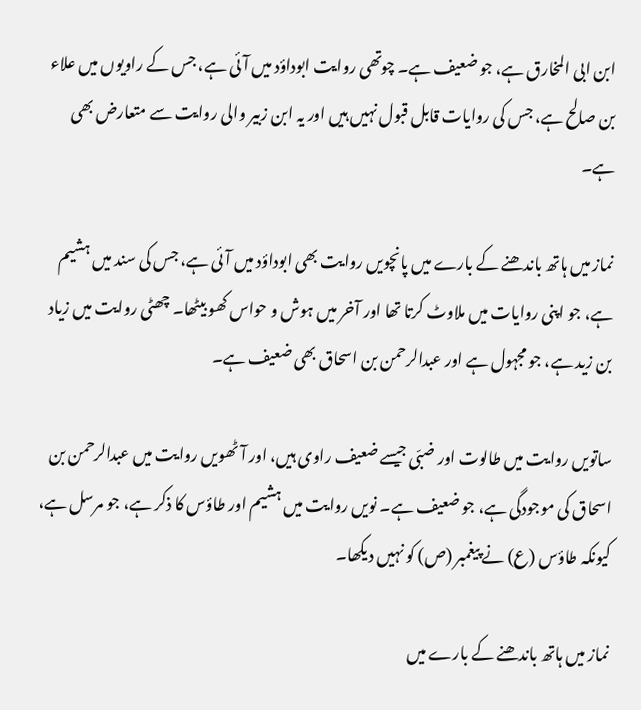ابن ابی المخارق ہے، جو ضعیف ہے۔ چوتھی روایت ابوداؤد میں آئی ہے، جس کے راویوں میں علاء بن صالح ہے، جس کی روایات قابل قبول نہیں ہیں اور یہ ابن زبیر والی روایت سے متعارض بھی ہے۔

نماز میں ہاتھ باندھنے کے بارے میں پانچویں روایت بھی ابوداؤد میں آئی ہے، جس کی سند میں ہشیم ہے، جو اپنی روایات میں ملاوٹ کرتا تھا اور آخر میں ہوش و حواس کھو بیٹھا۔ چھٹی روایت میں زیاد بن زید ہے، جو مجہول ہے اور عبدالرحمن بن اسحاق بھی ضعیف ہے۔

ساتویں روایت میں طالوت اور ضبّی جیسے ضعیف راوی ہیں، اور آٹھویں روایت میں عبدالرحمن بن اسحاق کی موجودگی ہے، جو ضعیف ہے۔ نویں روایت میں ہشیم اور طاؤس کا ذکر ہے، جو مرسل ہے، کیونکہ طاؤس (ع) نے پیغمبر (ص) کو نہیں دیکھا۔

نماز میں ہاتھ باندھنے کے بارے میں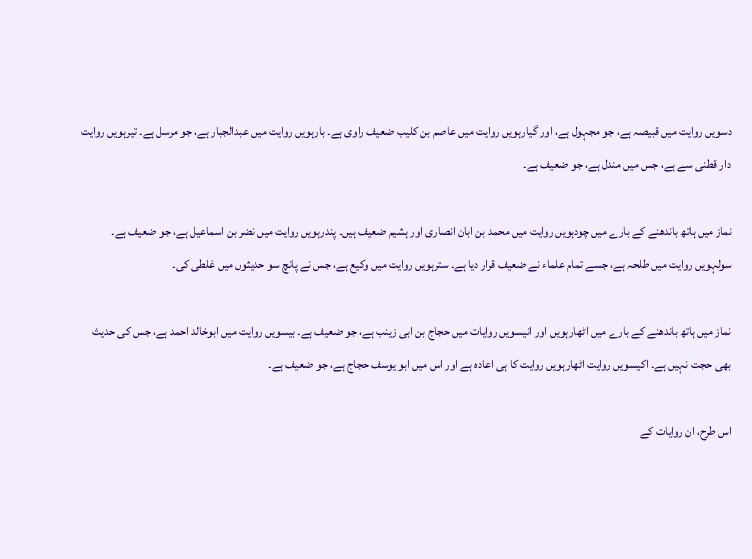دسویں روایت میں قبیصہ ہے، جو مجہول ہے، اور گیارہویں روایت میں عاصم بن کلیب ضعیف راوی ہے۔ بارہویں روایت میں عبدالجبار ہے، جو مرسل ہے۔ تیرہویں روایت دار قطنی سے ہے، جس میں مندل ہے، جو ضعیف ہے۔

نماز میں ہاتھ باندھنے کے بارے میں چودہویں روایت میں محمد بن ابان انصاری اور ہشیم ضعیف ہیں۔ پندرہویں روایت میں نضر بن اسماعیل ہے، جو ضعیف ہے۔ سولہویں روایت میں طلحہ ہے، جسے تمام علماء نے ضعیف قرار دیا ہے۔ سترہویں روایت میں وکیع ہے، جس نے پانچ سو حدیثوں میں غلطی کی۔

نماز میں ہاتھ باندھنے کے بارے میں اٹھارہویں اور انیسویں روایات میں حجاج بن ابی زینب ہے، جو ضعیف ہے۔ بیسویں روایت میں ابوخالد احمد ہے، جس کی حدیث بھی حجت نہیں ہے۔ اکیسویں روایت اٹھارہویں روایت کا ہی اعادہ ہے اور اس میں ابو یوسف حجاج ہے، جو ضعیف ہے۔

اس طرح، ان روایات کے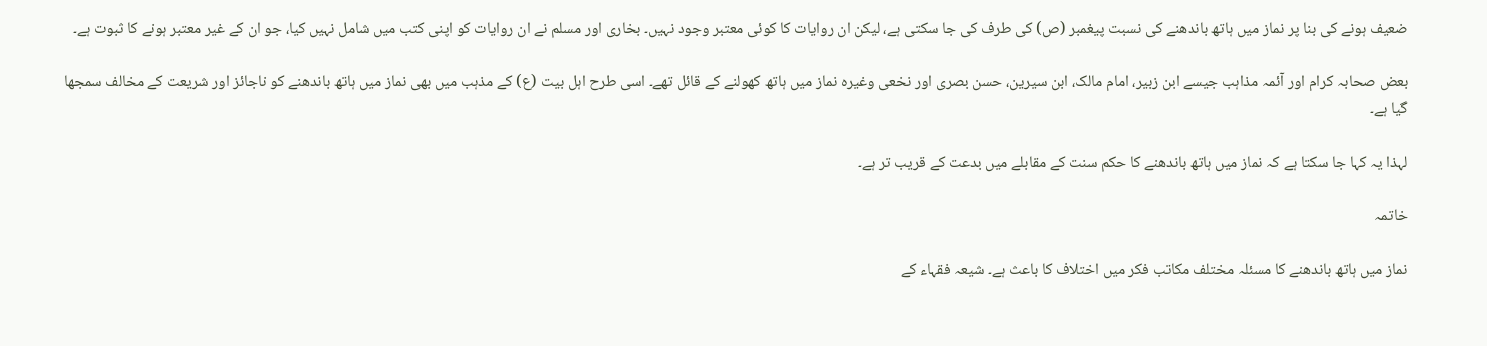ضعیف ہونے کی بنا پر نماز میں ہاتھ باندھنے کی نسبت پیغمبر (ص) کی طرف کی جا سکتی ہے، لیکن ان روایات کا کوئی معتبر وجود نہیں۔ بخاری اور مسلم نے ان روایات کو اپنی کتب میں شامل نہیں کیا، جو ان کے غیر معتبر ہونے کا ثبوت ہے۔

بعض صحابہ کرام اور آئمہ مذاہب جیسے ابن زبیر، امام مالک، ابن سیرین، حسن بصری اور نخعی وغیرہ نماز میں ہاتھ کھولنے کے قائل تھے۔ اسی طرح اہل بیت (ع) کے مذہب میں بھی نماز میں ہاتھ باندھنے کو ناجائز اور شریعت کے مخالف سمجھا گیا ہے۔

لہذا یہ کہا جا سکتا ہے کہ نماز میں ہاتھ باندھنے کا حکم سنت کے مقابلے میں بدعت کے قریب تر ہے۔

خاتمہ

نماز میں ہاتھ باندھنے کا مسئلہ مختلف مکاتب فکر میں اختلاف کا باعث ہے۔ شیعہ فقہاء کے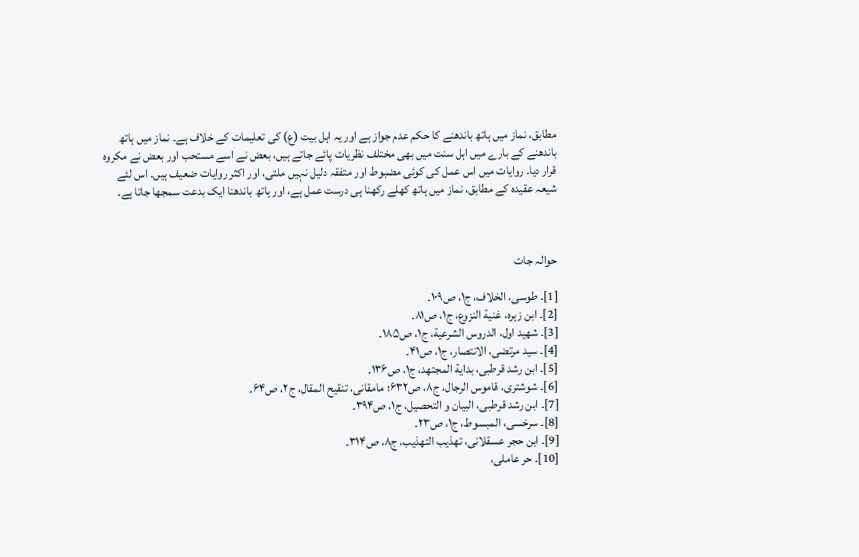مطابق، نماز میں ہاتھ باندھنے کا حکم عدم جواز ہے اور یہ اہل بیت (ع) کی تعلیمات کے خلاف ہے۔ نماز میں ہاتھ باندھنے کے بارے میں اہل سنت میں بھی مختلف نظریات پائے جاتے ہیں، بعض نے اسے مستحب اور بعض نے مکروہ قرار دیا۔ روایات میں اس عمل کی کوئی مضبوط اور متفقہ دلیل نہیں ملتی، اور اکثر روایات ضعیف ہیں۔ اس لئے شیعہ عقیدہ کے مطابق، نماز میں ہاتھ کھلے رکھنا ہی درست عمل ہے، اور ہاتھ باندھنا ایک بدعت سمجھا جاتا ہے۔



حوالہ جات

[1]۔ طوسی، الخلاف، ج۱، ص۱۰۹۔
[2]۔ ابن زہرہ، غنیة النزوع، ج۱، ص۸۱۔
[3]۔ شهید اول، الدروس الشرعیة، ج۱، ص۱۸۵۔
[4]۔ سید مرتضی، الانتصار، ج۱، ص۴۱۔
[5]۔ ابن رشد قرطبی، بدایة المجتهد، ج۱، ص۱۳۶۔
[6]۔ شوشتری، قاموس الرجال، ج۸، ص۶۳۲؛ مامقانی، تنقیح المقال، ج۲، ص۶۴۔
[7]۔ ابن رشد قرطبی، البیان و التحصیل، ج۱، ص۳۹۴۔
[8]۔ سرخسی، المبسوط، ج۱، ص۲۳۔
[9]۔ ابن حجر عسقلانی، تهذیب التهذیب، ج۸، ص۳۱۴۔
[10]۔ حر عاملی،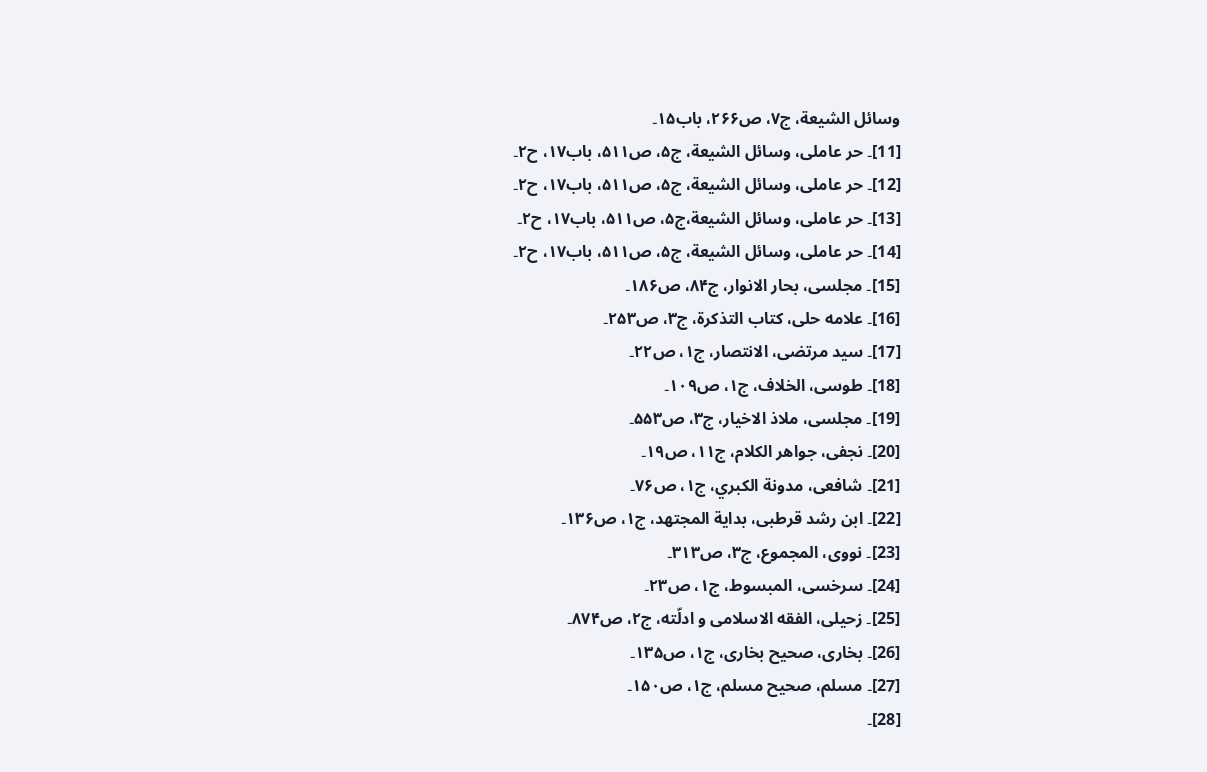وسائل الشیعة، ج۷، ص۲۶۶، باب۱۵۔
[11]۔ حر عاملی، وسائل الشیعة، ج۵، ص۵۱۱، باب۱۷، ح۲۔
[12]۔ حر عاملی، وسائل الشیعة، ج۵، ص۵۱۱، باب۱۷، ح۲۔
[13]۔ حر عاملی، وسائل الشیعة،ج۵، ص۵۱۱، باب۱۷، ح۲۔
[14]۔ حر عاملی، وسائل الشیعة، ج۵، ص۵۱۱، باب۱۷، ح۲۔
[15]۔ مجلسی، بحار الانوار، ج۸۴، ص۱۸۶۔
[16]۔ علامه حلی، کتاب التذکرة، ج۳، ص۲۵۳۔
[17]۔ سید مرتضی، الانتصار، ج۱، ص۲۲۔
[18]۔ طوسی، الخلاف، ج۱، ص۱۰۹۔
[19]۔ مجلسی، ملاذ الاخیار، ج۳، ص۵۵۳۔
[20]۔ نجفی، جواهر الکلام، ج۱۱، ص۱۹۔
[21]۔ شافعی، مدونة الکبري، ج۱، ص۷۶۔
[22]۔ ابن رشد قرطبی، بدایة المجتهد، ج۱، ص۱۳۶۔
[23]۔ نووی، المجموع، ج۳، ص۳۱۳۔
[24]۔ سرخسی، المبسوط، ج۱، ص۲۳۔
[25]۔ زحیلی، الفقه الاسلامی و ادلّته، ج۲، ص۸۷۴۔
[26]۔ بخاری، صحيح بخاری، ج۱، ص۱۳۵۔
[27]۔ مسلم، صحيح مسلم، ج۱، ص۱۵۰۔
[28]۔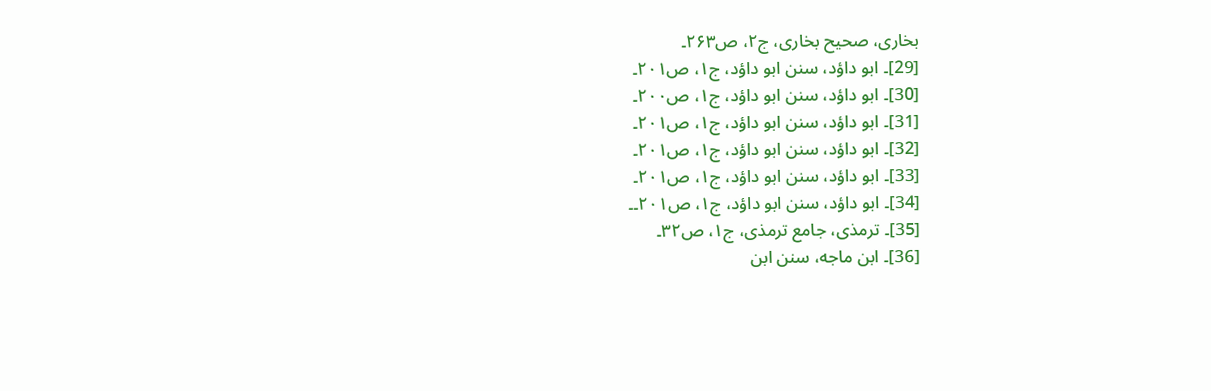بخاری، صحيح بخاری، ج۲، ص۲۶۳۔
[29]۔ ابو داؤد، سنن ابو داؤد، ج۱، ص۲۰۱۔
[30]۔ ابو داؤد، سنن ابو داؤد، ج۱، ص۲۰۰۔
[31]۔ ابو داؤد، سنن ابو داؤد، ج۱، ص۲۰۱۔
[32]۔ ابو داؤد، سنن ابو داؤد، ج۱، ص۲۰۱۔
[33]۔ ابو داؤد، سنن ابو داؤد، ج۱، ص۲۰۱۔
[34]۔ ابو داؤد، سنن ابو داؤد، ج۱، ص۲۰۱۔۔
[35]۔ ترمذی، جامع ترمذی، ج۱، ص۳۲۔
[36]۔ ابن ماجه، سنن ابن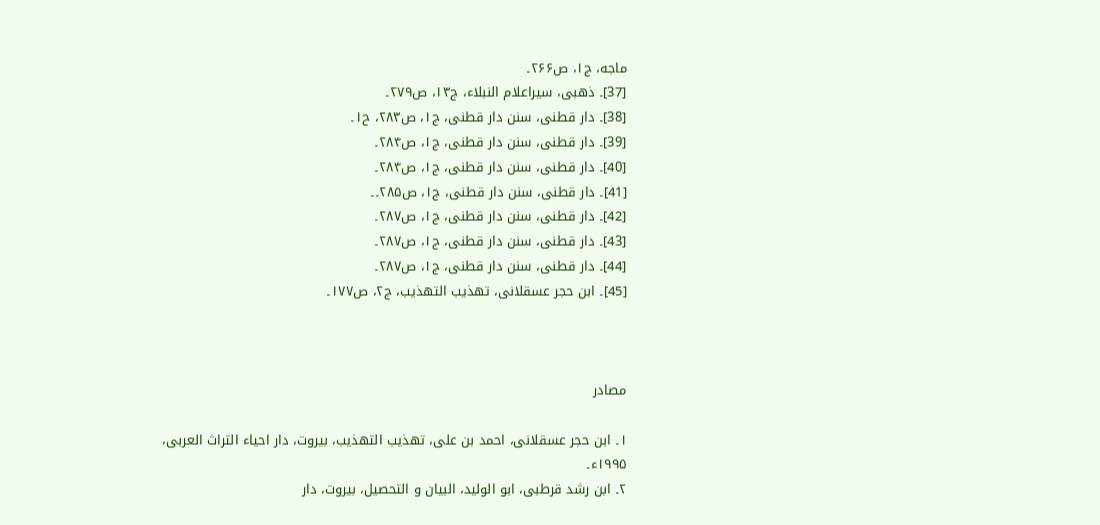ماجه، ج۱، ص۲۶۶۔
[37]۔ ذهبی، سیراعلام النبلاء، ج۱۳، ص۲۷۹۔
[38]۔ دار قطنی، سنن دار قطنی، ج۱، ص۲۸۳، ح۱۔
[39]۔ دار قطنی، سنن دار قطنی، ج۱، ص۲۸۴۔
[40]۔ دار قطنی، سنن دار قطنی، ج۱، ص۲۸۴۔
[41]۔ دار قطنی، سنن دار قطنی، ج۱، ص۲۸۵۔۔
[42]۔ دار قطنی، سنن دار قطنی، ج۱، ص۲۸۷۔
[43]۔ دار قطنی، سنن دار قطنی، ج۱، ص۲۸۷۔
[44]۔ دار قطنی، سنن دار قطنی، ج۱، ص۲۸۷۔
[45]۔ ابن حجر عسقلانی، تهذیب التهذیب، ج۲، ص۱۷۷۔



مصادر

۱۔ ابن حجر عسقلانی، احمد بن علی، تهذیب التهذیب، بیروت، دار احیاء التراث العربی، ۱۹۹۵ء۔
۲۔ ابن رشد قرطبی، ابو الولید، البیان و التحصیل، بیروت، دار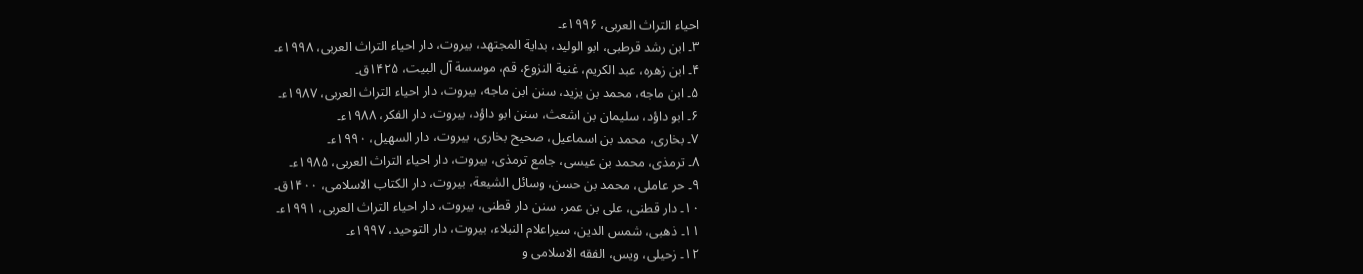احیاء التراث العربی، ۱۹۹۶ء۔
۳۔ ابن رشد قرطبی، ابو الولید، بدایة المجتهد، بیروت، دار احیاء التراث العربی، ۱۹۹۸ء۔
۴۔ ابن زهره، عبد الکریم، غنیة النزوع، قم، موسسة آل البیت، ۱۴۲۵ق۔
۵۔ ابن ماجه، محمد بن یزید، سنن ابن ماجه، بیروت، دار احیاء التراث العربی، ۱۹۸۷ء۔
۶۔ ابو داؤد، سلیمان بن اشعث، سنن ابو داؤد، بیروت، دار الفکر، ۱۹۸۸ء۔
۷۔ بخاری، محمد بن اسماعیل، صحیح بخاری، بیروت، دار السهیل، ۱۹۹۰ء۔
۸۔ ترمذی، محمد بن عیسی، جامع ترمذی، بیروت، دار احیاء التراث العربی، ۱۹۸۵ء۔
۹۔ حر عاملی، محمد بن حسن، وسائل الشیعة، بیروت، دار الکتاب الاسلامی، ۱۴۰۰ق۔
۱۰۔ دار قطنی، علی بن عمر، سنن دار قطنی، بیروت، دار احیاء التراث العربی، ۱۹۹۱ء۔
۱۱۔ ذهبی، شمس الدین، سیراعلام النبلاء، بیروت، دار التوحید، ۱۹۹۷ء۔
۱۲۔ زحیلی، ویس، الفقه الاسلامی و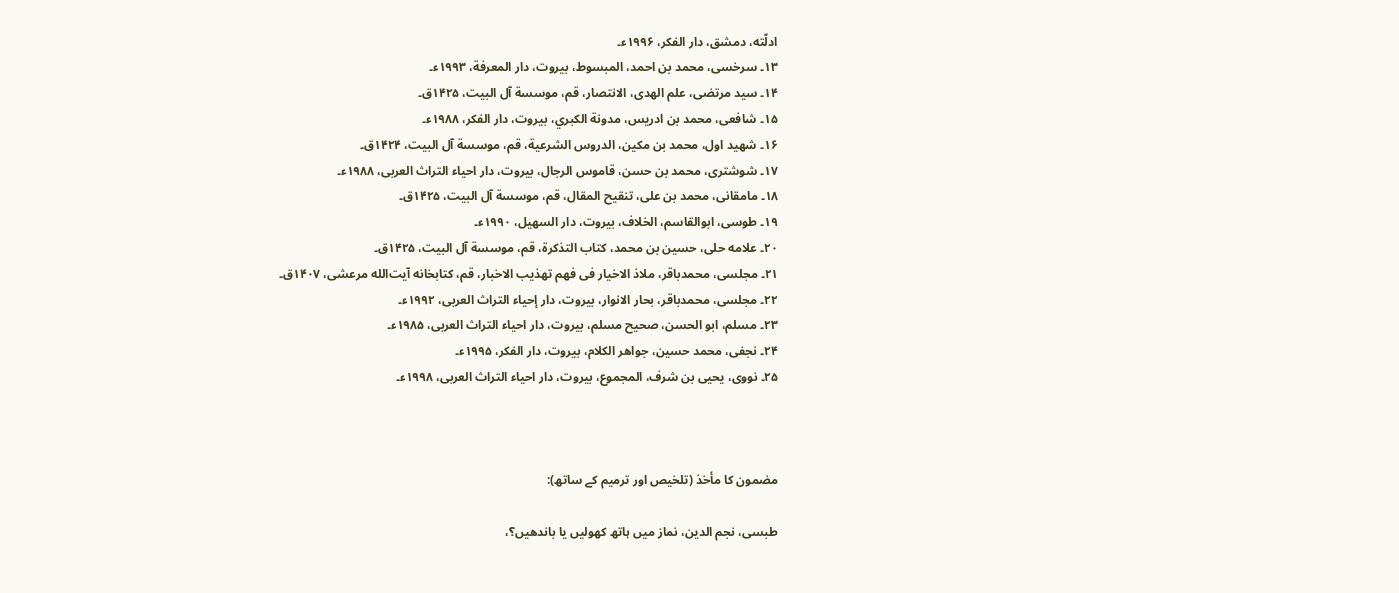ادلّته، دمشق، دار الفکر، ۱۹۹۶ء۔
۱۳۔ سرخسی، محمد بن احمد، المبسوط، بیروت، دار المعرفة، ۱۹۹۳ء۔
۱۴۔ سید مرتضی، علم الهدی، الانتصار، قم، موسسة آل البیت، ۱۴۲۵ق۔
۱۵۔ شافعی، محمد بن ادریس، مدونة الکبري، بیروت، دار الفکر، ۱۹۸۸ء۔
۱۶۔ شهید اول، محمد بن مکین، الدروس الشرعیة، قم، موسسة آل البیت، ۱۴۲۴ق۔
۱۷۔ شوشتری، محمد بن حسن، قاموس الرجال، بیروت، دار احیاء التراث العربی، ۱۹۸۸ء۔
۱۸۔ مامقانی، محمد بن علی، تنقیح المقال، قم، موسسة آل البیت، ۱۴۲۵ق۔
۱۹۔ طوسی، ابوالقاسم، الخلاف، بیروت، دار السهیل، ۱۹۹۰ء۔
۲۰۔ علامه حلی، حسین بن محمد، کتاب التذکرة، قم، موسسة آل البیت، ۱۴۲۵ق۔
۲۱۔ مجلسی، محمدباقر، ملاذ الاخیار فی فهم تهذیب الاخبار، قم، کتابخانه آیت‌الله مرعشی، ۱۴۰۷ق۔
۲۲۔ مجلسی، محمدباقر، بحار الانوار، بیروت، دار إحیاء التراث العربی، ۱۹۹۲ء۔
۲۳۔ مسلم، ابو الحسن، صحیح مسلم، بیروت، دار احیاء التراث العربی، ۱۹۸۵ء۔
۲۴۔ نجفی، محمد حسین، جواهر الکلام، بیروت، دار الفکر، ۱۹۹۵ء۔
۲۵۔ نووی، یحیی بن شرف، المجموع، بیروت، دار احیاء التراث العربی، ۱۹۹۸ء۔



مضمون کا مأخذ (تلخیص اور ترمیم کے ساتھ):

طبسی، نجم الدین، نماز میں ہاتھ کھولیں یا باندھیں؟،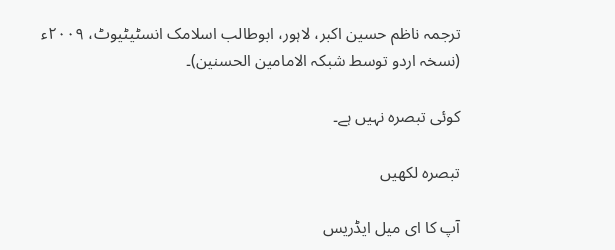ترجمہ ناظم حسین اکبر، لاہور، ابوطالب اسلامک انسٹیٹیوٹ، ۲۰۰۹ء (نسخہ اردو توسط شبکہ الامامین الحسنین)۔

کوئی تبصرہ نہیں ہے۔

تبصرہ لکھیں

آپ کا ای میل ایڈریس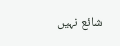شائع نہیں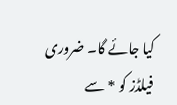کیا جائے گا۔ ضروری فیلڈز کو * سے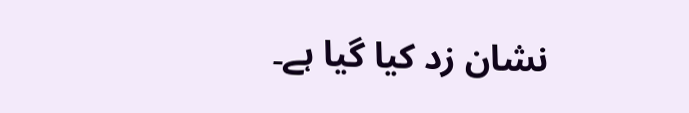نشان زد کیا گیا ہے۔